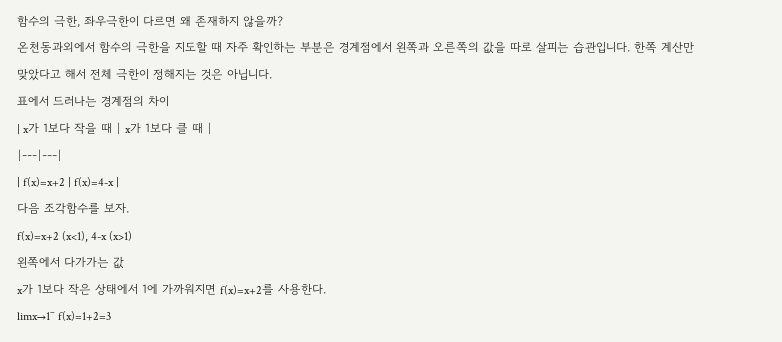함수의 극한, 좌우극한이 다르면 왜 존재하지 않을까?
온천동과외에서 함수의 극한을 지도할 때 자주 확인하는 부분은 경계점에서 왼쪽과 오른쪽의 값을 따로 살피는 습관입니다. 한쪽 계산만 맞았다고 해서 전체 극한이 정해지는 것은 아닙니다.
표에서 드러나는 경계점의 차이
| x가 1보다 작을 때 | x가 1보다 클 때 |
|---|---|
| f(x)=x+2 | f(x)=4-x |
다음 조각함수를 보자.
f(x)=x+2 (x<1), 4-x (x>1)
왼쪽에서 다가가는 값
x가 1보다 작은 상태에서 1에 가까워지면 f(x)=x+2를 사용한다.
limx→1⁻ f(x)=1+2=3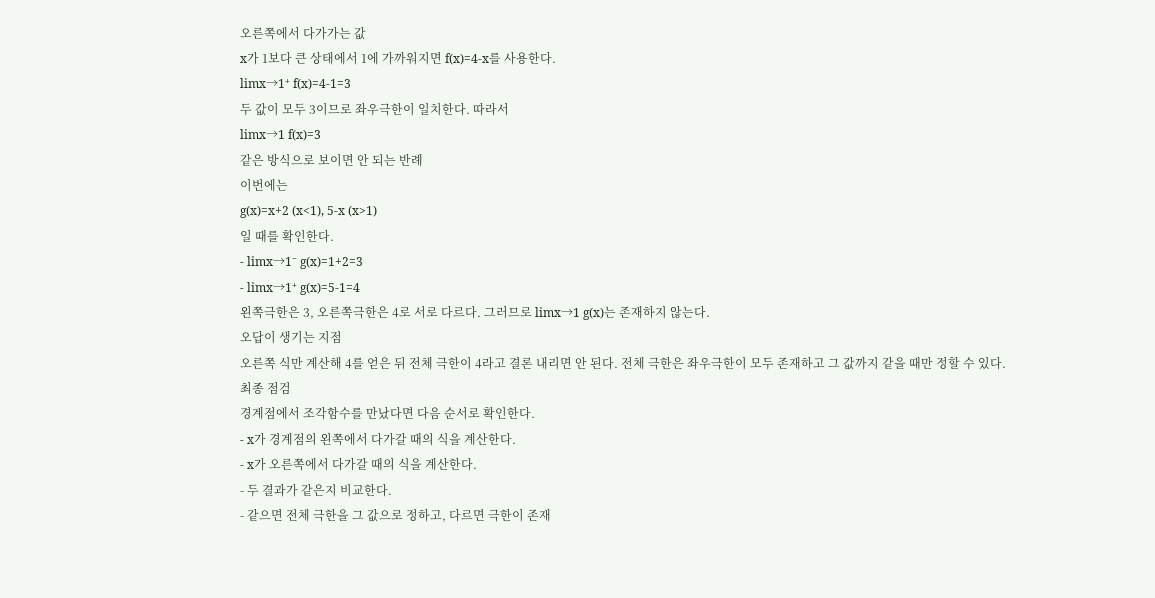오른쪽에서 다가가는 값
x가 1보다 큰 상태에서 1에 가까워지면 f(x)=4-x를 사용한다.
limx→1⁺ f(x)=4-1=3
두 값이 모두 3이므로 좌우극한이 일치한다. 따라서
limx→1 f(x)=3
같은 방식으로 보이면 안 되는 반례
이번에는
g(x)=x+2 (x<1), 5-x (x>1)
일 때를 확인한다.
- limx→1⁻ g(x)=1+2=3
- limx→1⁺ g(x)=5-1=4
왼쪽극한은 3, 오른쪽극한은 4로 서로 다르다. 그러므로 limx→1 g(x)는 존재하지 않는다.
오답이 생기는 지점
오른쪽 식만 계산해 4를 얻은 뒤 전체 극한이 4라고 결론 내리면 안 된다. 전체 극한은 좌우극한이 모두 존재하고 그 값까지 같을 때만 정할 수 있다.
최종 점검
경계점에서 조각함수를 만났다면 다음 순서로 확인한다.
- x가 경계점의 왼쪽에서 다가갈 때의 식을 계산한다.
- x가 오른쪽에서 다가갈 때의 식을 계산한다.
- 두 결과가 같은지 비교한다.
- 같으면 전체 극한을 그 값으로 정하고, 다르면 극한이 존재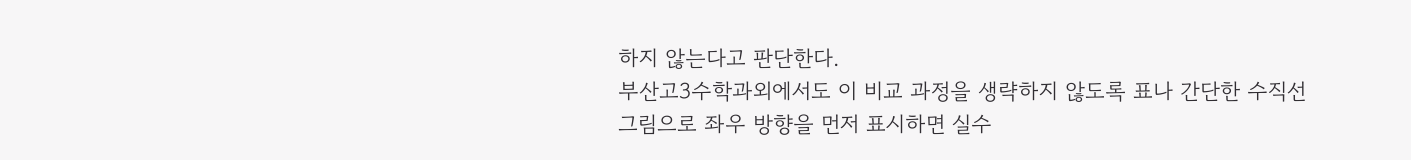하지 않는다고 판단한다.
부산고3수학과외에서도 이 비교 과정을 생략하지 않도록 표나 간단한 수직선 그림으로 좌우 방향을 먼저 표시하면 실수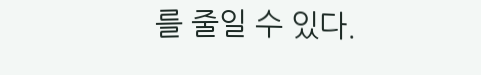를 줄일 수 있다.